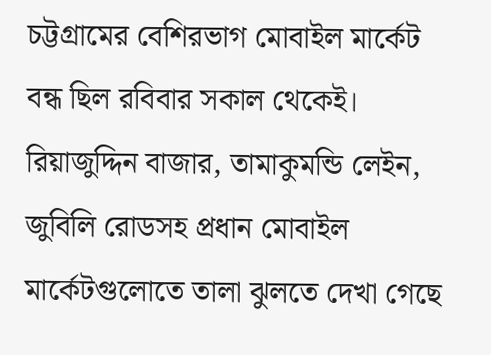চট্টগ্রামের বেশিরভাগ মোবাইল মার্কেট বন্ধ ছিল রবিবার সকাল থেকেই। রিয়াজুদ্দিন বাজার, তামাকুমন্ডি লেইন, জুবিলি রোডসহ প্রধান মোবাইল মার্কেটগুলোতে তালা ঝুলতে দেখা গেছে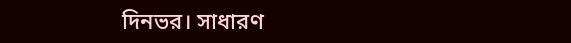দিনভর। সাধারণ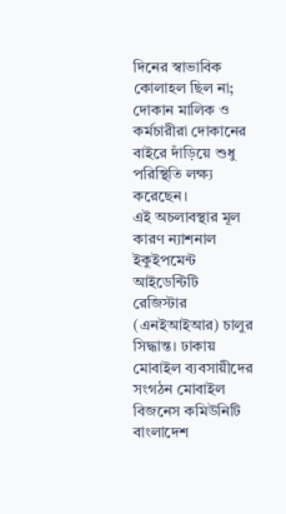দিনের স্বাভাবিক কোলাহল ছিল না; দোকান মালিক ও কর্মচারীরা দোকানের বাইরে দাঁড়িয়ে শুধু পরিস্থিতি লক্ষ্য করেছেন।
এই অচলাবস্থার মূল কারণ ন্যাশনাল ইকুইপমেন্ট আইডেন্টিটি রেজিস্টার (এনইআইআর) চালুর সিদ্ধান্ত। ঢাকায় মোবাইল ব্যবসায়ীদের সংগঠন মোবাইল বিজনেস কমিউনিটি বাংলাদেশ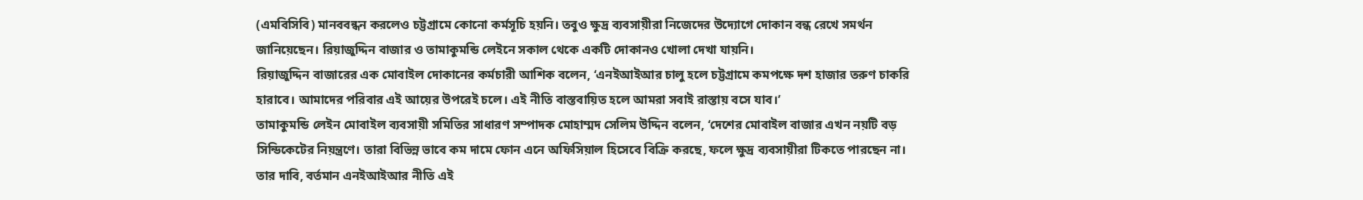(এমবিসিবি) মানববন্ধন করলেও চট্টগ্রামে কোনো কর্মসূচি হয়নি। তবুও ক্ষুদ্র ব্যবসায়ীরা নিজেদের উদ্যোগে দোকান বন্ধ রেখে সমর্থন জানিয়েছেন। রিয়াজুদ্দিন বাজার ও তামাকুমন্ডি লেইনে সকাল থেকে একটি দোকানও খোলা দেখা যায়নি।
রিয়াজুদ্দিন বাজারের এক মোবাইল দোকানের কর্মচারী আশিক বলেন, ‘এনইআইআর চালু হলে চট্টগ্রামে কমপক্ষে দশ হাজার তরুণ চাকরি হারাবে। আমাদের পরিবার এই আয়ের উপরেই চলে। এই নীতি বাস্তবায়িত হলে আমরা সবাই রাস্তায় বসে যাব।’
তামাকুমন্ডি লেইন মোবাইল ব্যবসায়ী সমিতির সাধারণ সম্পাদক মোহাম্মদ সেলিম উদ্দিন বলেন, ‘দেশের মোবাইল বাজার এখন নয়টি বড় সিন্ডিকেটের নিয়ন্ত্রণে। তারা বিভিন্ন ভাবে কম দামে ফোন এনে অফিসিয়াল হিসেবে বিক্রি করছে, ফলে ক্ষুদ্র ব্যবসায়ীরা টিকতে পারছেন না। তার দাবি, বর্তমান এনইআইআর নীতি এই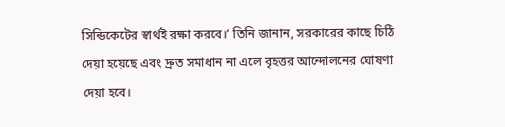সিন্ডিকেটের স্বার্থই রক্ষা করবে।’ তিনি জানান, সরকারের কাছে চিঠি দেয়া হয়েছে এবং দ্রুত সমাধান না এলে বৃহত্তর আন্দোলনের ঘোষণা দেয়া হবে।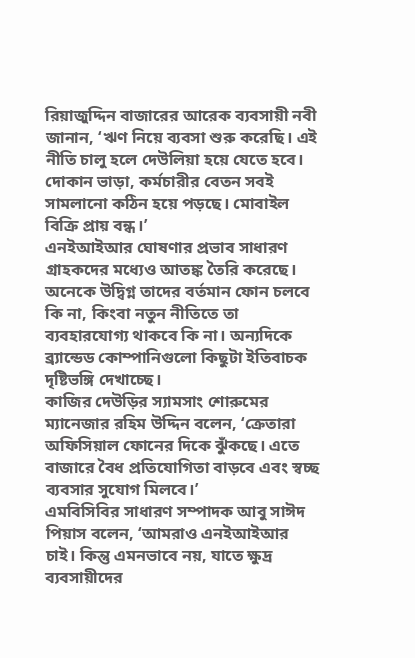রিয়াজুদ্দিন বাজারের আরেক ব্যবসায়ী নবী জানান, ‘ঋণ নিয়ে ব্যবসা শুরু করেছি। এই নীতি চালু হলে দেউলিয়া হয়ে যেতে হবে। দোকান ভাড়া, কর্মচারীর বেতন সবই সামলানো কঠিন হয়ে পড়ছে। মোবাইল বিক্রি প্রায় বন্ধ।’
এনইআইআর ঘোষণার প্রভাব সাধারণ গ্রাহকদের মধ্যেও আতঙ্ক তৈরি করেছে। অনেকে উদ্বিগ্ন তাদের বর্তমান ফোন চলবে কি না, কিংবা নতুন নীতিতে তা ব্যবহারযোগ্য থাকবে কি না। অন্যদিকে ব্র্যান্ডেড কোম্পানিগুলো কিছুটা ইতিবাচক দৃষ্টিভঙ্গি দেখাচ্ছে।
কাজির দেউড়ির স্যামসাং শোরুমের ম্যানেজার রহিম উদ্দিন বলেন, ‘ক্রেতারা অফিসিয়াল ফোনের দিকে ঝুঁকছে। এতে বাজারে বৈধ প্রতিযোগিতা বাড়বে এবং স্বচ্ছ ব্যবসার সুযোগ মিলবে।’
এমবিসিবির সাধারণ সম্পাদক আবু সাঈদ পিয়াস বলেন, ‘আমরাও এনইআইআর চাই। কিন্তু এমনভাবে নয়, যাতে ক্ষুদ্র ব্যবসায়ীদের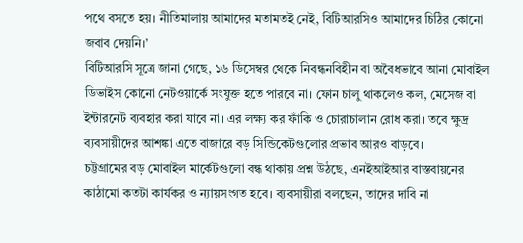পথে বসতে হয়। নীতিমালায় আমাদের মতামতই নেই, বিটিআরসিও আমাদের চিঠির কোনো জবাব দেয়নি।’
বিটিআরসি সূত্রে জানা গেছে, ১৬ ডিসেম্বর থেকে নিবন্ধনবিহীন বা অবৈধভাবে আনা মোবাইল ডিভাইস কোনো নেটওয়ার্কে সংযুক্ত হতে পারবে না। ফোন চালু থাকলেও কল, মেসেজ বা ইন্টারনেট ব্যবহার করা যাবে না। এর লক্ষ্য কর ফাঁকি ও চোরাচালান রোধ করা। তবে ক্ষুদ্র ব্যবসায়ীদের আশঙ্কা এতে বাজারে বড় সিন্ডিকেটগুলোর প্রভাব আরও বাড়বে।
চট্টগ্রামের বড় মোবাইল মার্কেটগুলো বন্ধ থাকায় প্রশ্ন উঠছে, এনইআইআর বাস্তবায়নের কাঠামো কতটা কার্যকর ও ন্যায়সংগত হবে। ব্যবসায়ীরা বলছেন, তাদের দাবি না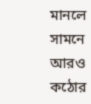মানলে সামনে আরও কঠোর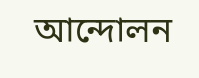আন্দোলন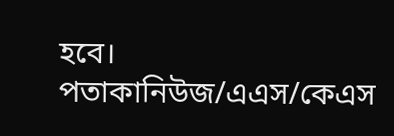হবে।
পতাকানিউজ/এএস/কেএস